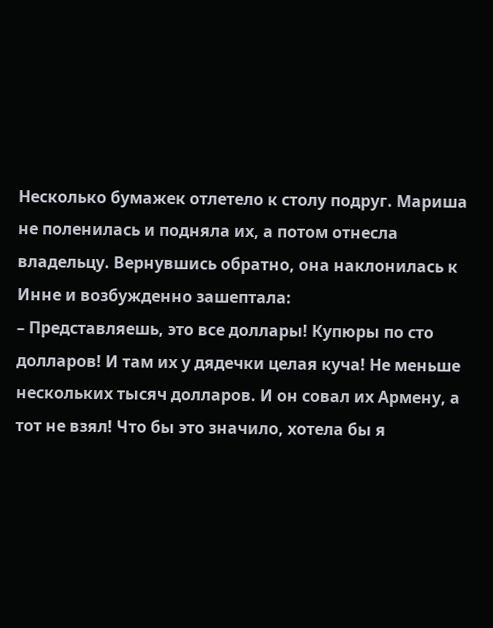Несколько бумажек отлетело к столу подруг. Мариша не поленилась и подняла их, а потом отнесла владельцу. Вернувшись обратно, она наклонилась к Инне и возбужденно зашептала:
– Представляешь, это все доллары! Купюры по сто долларов! И там их у дядечки целая куча! Не меньше нескольких тысяч долларов. И он совал их Армену, а тот не взял! Что бы это значило, хотела бы я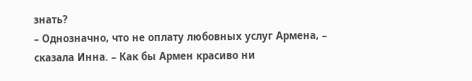знать?
– Однозначно, что не оплату любовных услуг Армена, – сказала Инна. – Как бы Армен красиво ни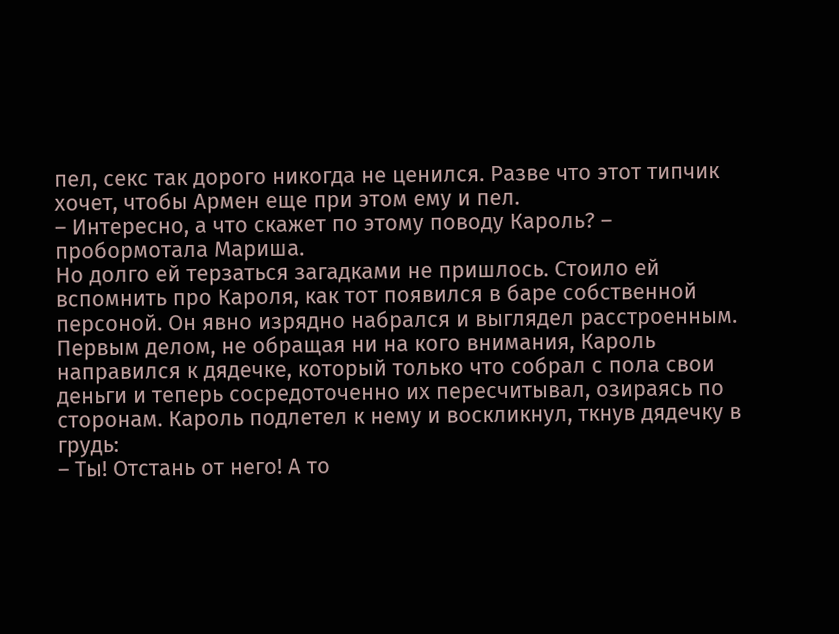пел, секс так дорого никогда не ценился. Разве что этот типчик хочет, чтобы Армен еще при этом ему и пел.
– Интересно, а что скажет по этому поводу Кароль? – пробормотала Мариша.
Но долго ей терзаться загадками не пришлось. Стоило ей вспомнить про Кароля, как тот появился в баре собственной персоной. Он явно изрядно набрался и выглядел расстроенным. Первым делом, не обращая ни на кого внимания, Кароль направился к дядечке, который только что собрал с пола свои деньги и теперь сосредоточенно их пересчитывал, озираясь по сторонам. Кароль подлетел к нему и воскликнул, ткнув дядечку в грудь:
– Ты! Отстань от него! А то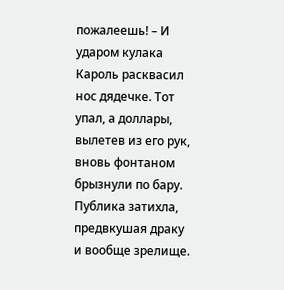пожалеешь! – И ударом кулака Кароль расквасил нос дядечке. Тот упал, а доллары, вылетев из его рук, вновь фонтаном брызнули по бару.
Публика затихла, предвкушая драку и вообще зрелище.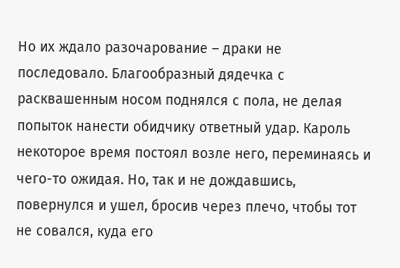Но их ждало разочарование – драки не последовало. Благообразный дядечка с расквашенным носом поднялся с пола, не делая попыток нанести обидчику ответный удар. Кароль некоторое время постоял возле него, переминаясь и чего-то ожидая. Но, так и не дождавшись, повернулся и ушел, бросив через плечо, чтобы тот не совался, куда его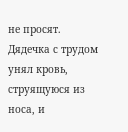не просят. Дядечка с трудом унял кровь, струящуюся из носа, и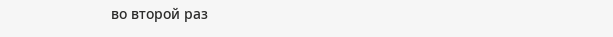во второй раз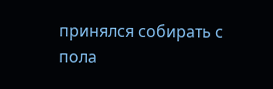принялся собирать с пола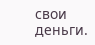свои деньги.